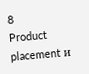8
Product placement и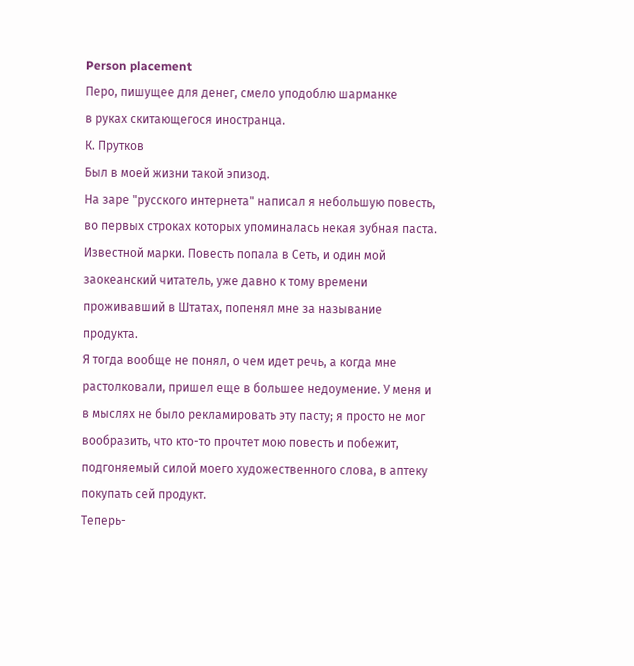Person placement
Перо, пишущее для денег, смело уподоблю шарманке
в руках скитающегося иностранца.
К. Прутков
Был в моей жизни такой эпизод.
На заре "русского интернета" написал я небольшую повесть, во первых строках которых упоминалась некая зубная паста. Известной марки. Повесть попала в Сеть, и один мой заокеанский читатель, уже давно к тому времени проживавший в Штатах, попенял мне за называние продукта.
Я тогда вообще не понял, о чем идет речь, а когда мне растолковали, пришел еще в большее недоумение. У меня и в мыслях не было рекламировать эту пасту; я просто не мог вообразить, что кто-то прочтет мою повесть и побежит, подгоняемый силой моего художественного слова, в аптеку покупать сей продукт.
Теперь-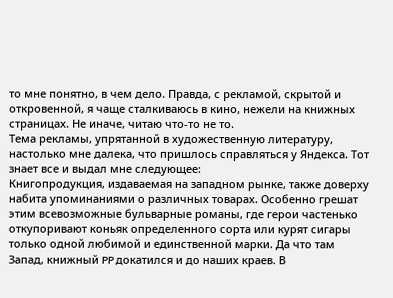то мне понятно, в чем дело. Правда, с рекламой, скрытой и откровенной, я чаще сталкиваюсь в кино, нежели на книжных страницах. Не иначе, читаю что-то не то.
Тема рекламы, упрятанной в художественную литературу, настолько мне далека, что пришлось справляться у Яндекса. Тот знает все и выдал мне следующее:
Книгопродукция, издаваемая на западном рынке, также доверху набита упоминаниями о различных товарах. Особенно грешат этим всевозможные бульварные романы, где герои частенько откупоривают коньяк определенного сорта или курят сигары только одной любимой и единственной марки. Да что там Запад, книжный PP докатился и до наших краев. В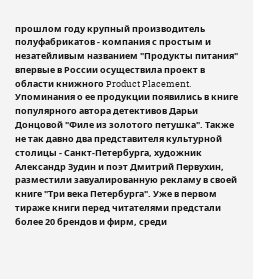прошлом году крупный производитель полуфабрикатов - компания с простым и незатейливым названием "Продукты питания" впервые в России осуществила проект в области книжного Product Placement. Упоминания о ее продукции появились в книге популярного автора детективов Дарьи Донцовой "Филе из золотого петушка". Также не так давно два представителя культурной столицы - Санкт-Петербурга, художник Александр Зудин и поэт Дмитрий Первухин, разместили завуалированную рекламу в своей книге "Три века Петербурга". Уже в первом тираже книги перед читателями предстали более 20 брендов и фирм, среди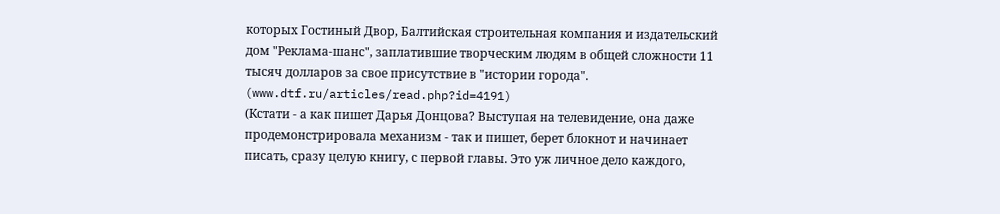которых Гостиный Двор, Балтийская строительная компания и издательский дом "Реклама-шанс", заплатившие творческим людям в общей сложности 11 тысяч долларов за свое присутствие в "истории города". (www.dtf.ru/articles/read.php?id=4191)
(Кстати - а как пишет Дарья Донцова? Выступая на телевидение, она даже продемонстрировала механизм - так и пишет, берет блокнот и начинает писать, сразу целую книгу, с первой главы. Это уж личное дело каждого,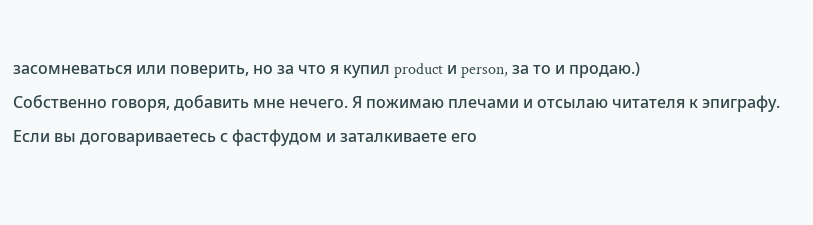засомневаться или поверить, но за что я купил product и person, за то и продаю.)
Собственно говоря, добавить мне нечего. Я пожимаю плечами и отсылаю читателя к эпиграфу. Если вы договариваетесь с фастфудом и заталкиваете его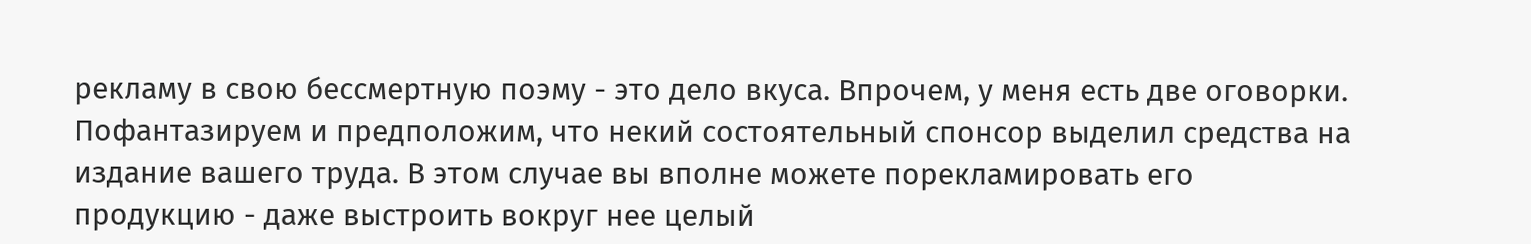рекламу в свою бессмертную поэму - это дело вкуса. Впрочем, у меня есть две оговорки. Пофантазируем и предположим, что некий состоятельный спонсор выделил средства на издание вашего труда. В этом случае вы вполне можете порекламировать его продукцию - даже выстроить вокруг нее целый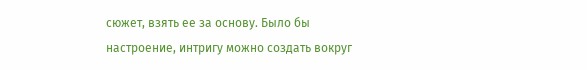сюжет, взять ее за основу. Было бы настроение, интригу можно создать вокруг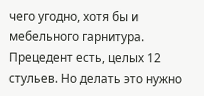чего угодно, хотя бы и мебельного гарнитура. Прецедент есть, целых 12 стульев. Но делать это нужно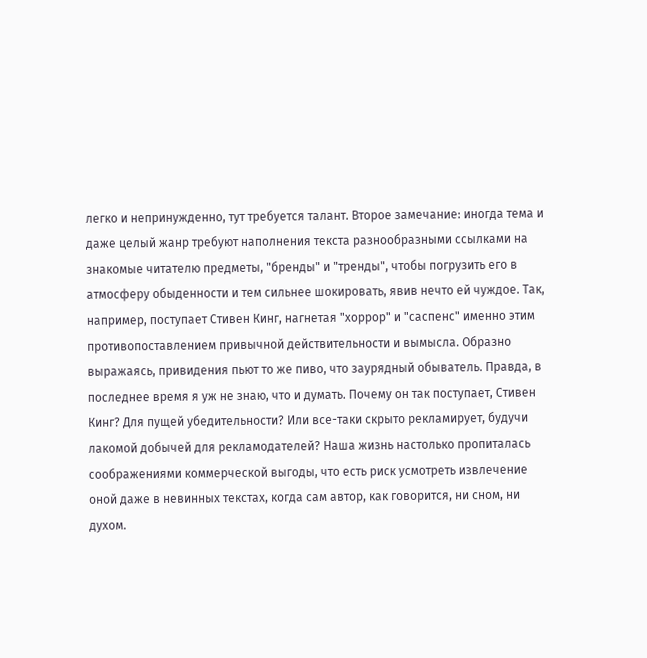легко и непринужденно, тут требуется талант. Второе замечание: иногда тема и даже целый жанр требуют наполнения текста разнообразными ссылками на знакомые читателю предметы, "бренды" и "тренды", чтобы погрузить его в атмосферу обыденности и тем сильнее шокировать, явив нечто ей чуждое. Так, например, поступает Стивен Кинг, нагнетая "хоррор" и "саспенс" именно этим противопоставлением привычной действительности и вымысла. Образно выражаясь, привидения пьют то же пиво, что заурядный обыватель. Правда, в последнее время я уж не знаю, что и думать. Почему он так поступает, Стивен Кинг? Для пущей убедительности? Или все-таки скрыто рекламирует, будучи лакомой добычей для рекламодателей? Наша жизнь настолько пропиталась соображениями коммерческой выгоды, что есть риск усмотреть извлечение оной даже в невинных текстах, когда сам автор, как говорится, ни сном, ни духом.